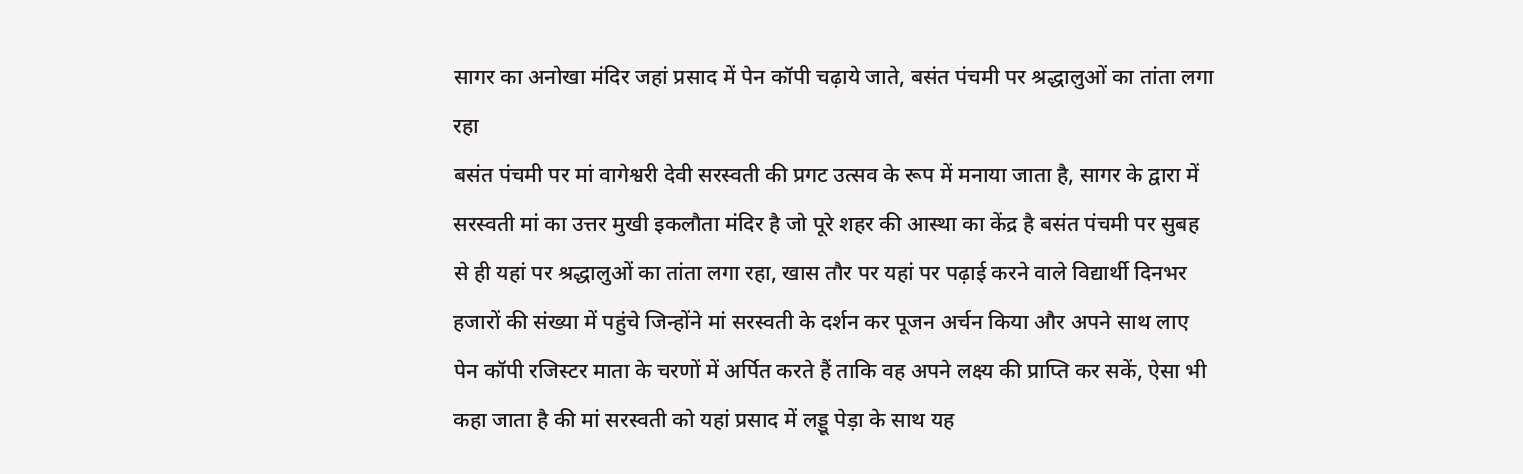सागर का अनोखा मंदिर जहां प्रसाद में पेन कॉपी चढ़ाये जाते, बसंत पंचमी पर श्रद्धालुओं का तांता लगा रहा
बसंत पंचमी पर मां वागेश्वरी देवी सरस्वती की प्रगट उत्सव के रूप में मनाया जाता है, सागर के द्वारा में सरस्वती मां का उत्तर मुखी इकलौता मंदिर है जो पूरे शहर की आस्था का केंद्र है बसंत पंचमी पर सुबह से ही यहां पर श्रद्धालुओं का तांता लगा रहा, खास तौर पर यहां पर पढ़ाई करने वाले विद्यार्थी दिनभर हजारों की संख्या में पहुंचे जिन्होंने मां सरस्वती के दर्शन कर पूजन अर्चन किया और अपने साथ लाए पेन कॉपी रजिस्टर माता के चरणों में अर्पित करते हैं ताकि वह अपने लक्ष्य की प्राप्ति कर सकें, ऐसा भी कहा जाता है की मां सरस्वती को यहां प्रसाद में लड्डू पेड़ा के साथ यह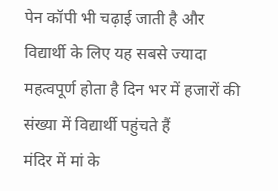पेन कॉपी भी चढ़ाई जाती है और विद्यार्थी के लिए यह सबसे ज्यादा महत्वपूर्ण होता है दिन भर में हजारों की संख्या में विद्यार्थी पहुंचते हैं
मंदिर में मां के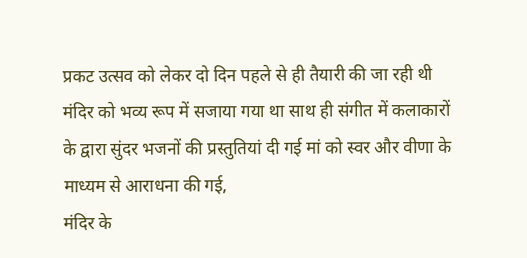प्रकट उत्सव को लेकर दो दिन पहले से ही तैयारी की जा रही थी मंदिर को भव्य रूप में सजाया गया था साथ ही संगीत में कलाकारों के द्वारा सुंदर भजनों की प्रस्तुतियां दी गई मां को स्वर और वीणा के माध्यम से आराधना की गई,
मंदिर के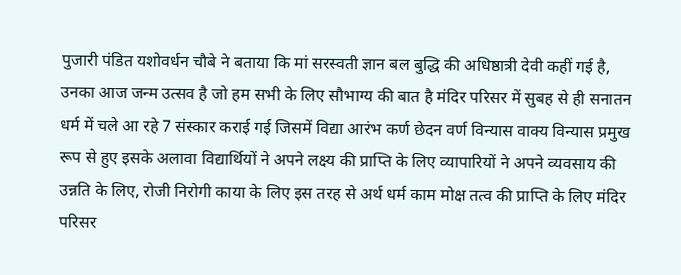पुजारी पंडित यशोवर्धन चौबे ने बताया कि मां सरस्वती ज्ञान बल बुद्धि की अधिष्ठात्री देवी कहीं गई है, उनका आज जन्म उत्सव है जो हम सभी के लिए सौभाग्य की बात है मंदिर परिसर में सुबह से ही सनातन धर्म में चले आ रहे 7 संस्कार कराई गई जिसमें विद्या आरंभ कर्ण छेदन वर्ण विन्यास वाक्य विन्यास प्रमुख रूप से हुए इसके अलावा विद्यार्थियों ने अपने लक्ष्य की प्राप्ति के लिए व्यापारियों ने अपने व्यवसाय की उन्नति के लिए, रोजी निरोगी काया के लिए इस तरह से अर्थ धर्म काम मोक्ष तत्व की प्राप्ति के लिए मंदिर परिसर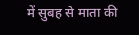में सुबह से माता की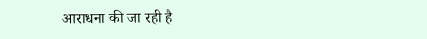आराधना की जा रही है